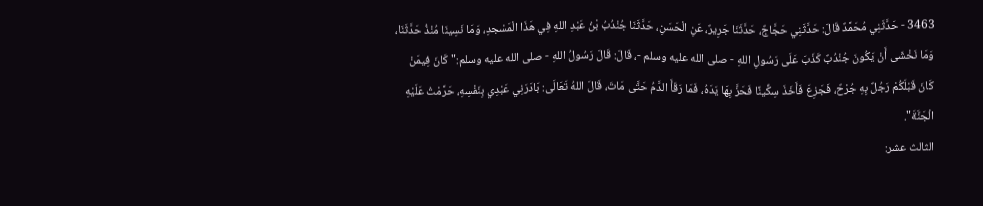3463 - حَدَّثَنِي مُحَمَّدٌ قَالَ: حَدَّثَنِي حَجَّاجٌ، حَدَّثَنَا جَرِيرٌ، عَنِ الْحَسَنِ، حَدَّثَنَا جُنْدُبُ بْنُ عَبْدِ اللهِ فِي هَذَا الْمَسْجدِ، وَمَا نَسِينَا مُنْذُ حَدَّثَنَا، وَمَا نَخْشَى أَنْ يَكُونَ جُنْدُبٌ كَذَبَ عَلَى رَسُولِ اللهِ - صلى الله عليه وسلم -، قَالَ: قَالَ رَسُولُ اللهِ - صلى الله عليه وسلم:"كَانَ فِيمَنْ كَانَ قَبْلَكُمْ رَجُلٌ بِهِ جُرْحٌ، فَجَزِعَ فَأَخَذَ سِكِّينًا فَحَزَّ بِهَا يَدَهُ، فَمَا رَقَأَ الدَّمُ حَتَّى مَاتَ، قَالَ اللهُ تَعَالَى: بَادَرَنِي عَبْدِي بِنَفْسِهِ، حَرَّمْتُ عَلَيْهِ الْجَنَّةَ".
الثالث عشر: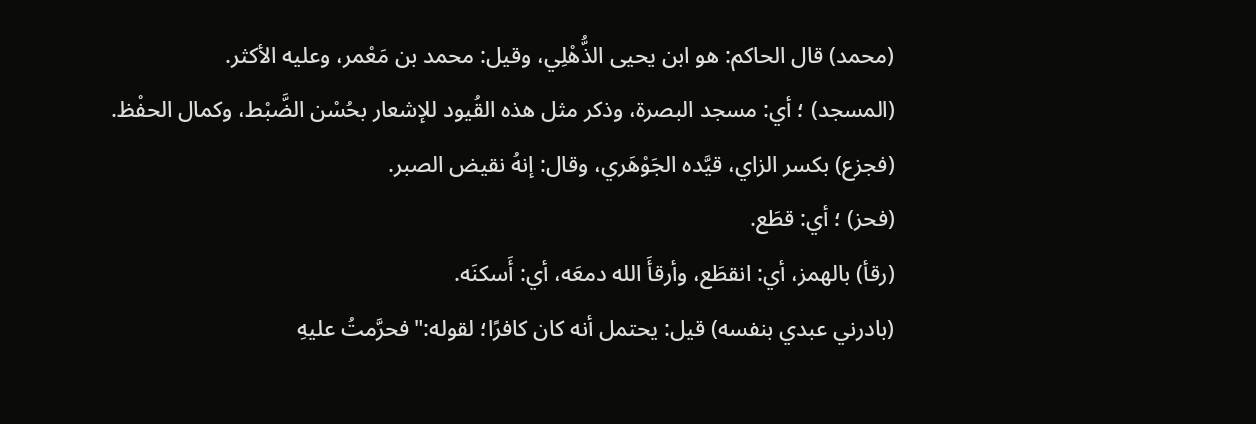(محمد) قال الحاكم: هو ابن يحيى الذُّهْلِي، وقيل: محمد بن مَعْمر، وعليه الأكثر.
(المسجد) ؛ أي: مسجد البصرة، وذكر مثل هذه القُيود للإشعار بحُسْن الضَّبْط، وكمال الحفْظ.
(فجزع) بكسر الزاي، قيَّده الجَوْهَري، وقال: إنهُ نقيض الصبر.
(فحز) ؛ أي: قطَع.
(رقأ) بالهمز، أي: انقطَع، وأرقأَ الله دمعَه، أي: أَسكنَه.
(بادرني عبدي بنفسه) قيل: يحتمل أنه كان كافرًا؛ لقوله:"فحرَّمتُ عليهِ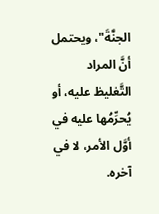الجنَّةَ"، ويحتمل أنَّ المراد التَّغليظ عليه، أو يُحرِّمُها عليه في أوَّل الأمر، لا في آخره.